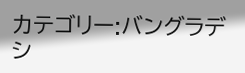カテゴリー:バングラデシ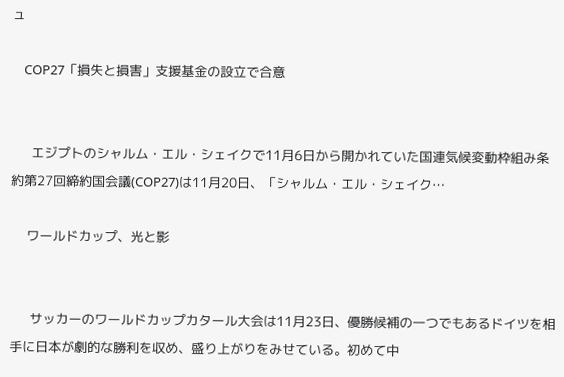ュ

    COP27「損失と損害」支援基金の設立で合意


     エジプトのシャルム・エル・シェイクで11月6日から開かれていた国連気候変動枠組み条約第27回締約国会議(COP27)は11月20日、「シャルム・エル・シェイク…

    ワールドカップ、光と影


     サッカーのワールドカップカタール大会は11月23日、優勝候補の一つでもあるドイツを相手に日本が劇的な勝利を収め、盛り上がりをみせている。初めて中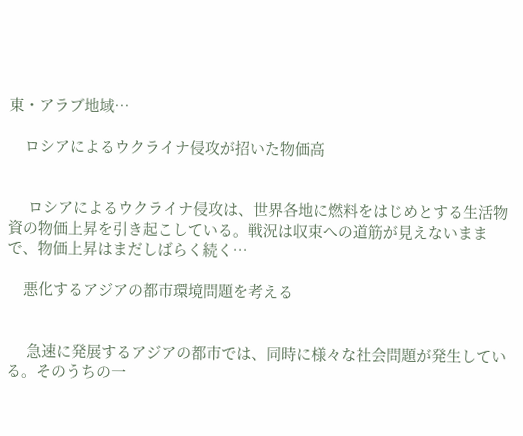東・アラブ地域…

    ロシアによるウクライナ侵攻が招いた物価高


     ロシアによるウクライナ侵攻は、世界各地に燃料をはじめとする生活物資の物価上昇を引き起こしている。戦況は収束への道筋が見えないままで、物価上昇はまだしばらく続く…

    悪化するアジアの都市環境問題を考える


     急速に発展するアジアの都市では、同時に様々な社会問題が発生している。そのうちの一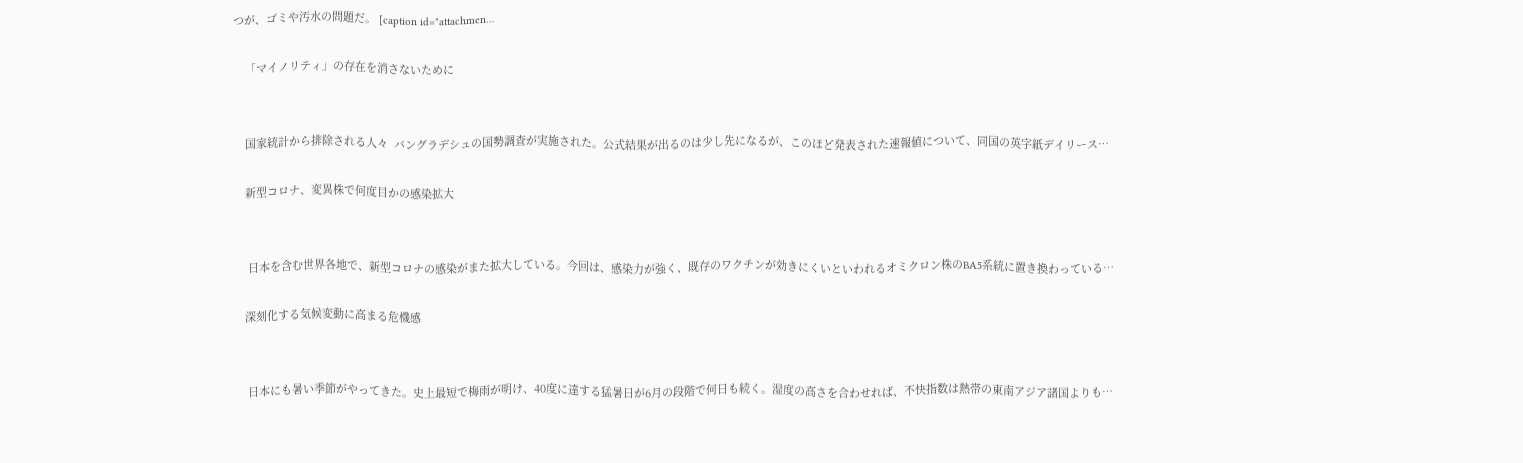つが、ゴミや汚水の問題だ。 [caption id="attachmen…

    「マイノリティ」の存在を消さないために


    国家統計から排除される人々  バングラデシュの国勢調査が実施された。公式結果が出るのは少し先になるが、このほど発表された速報値について、同国の英字紙デイリース…

    新型コロナ、変異株で何度目かの感染拡大


     日本を含む世界各地で、新型コロナの感染がまた拡大している。今回は、感染力が強く、既存のワクチンが効きにくいといわれるオミクロン株のBA5系統に置き換わっている…

    深刻化する気候変動に高まる危機感


     日本にも暑い季節がやってきた。史上最短で梅雨が明け、40度に達する猛暑日が6月の段階で何日も続く。湿度の高さを合わせれば、不快指数は熱帯の東南アジア諸国よりも…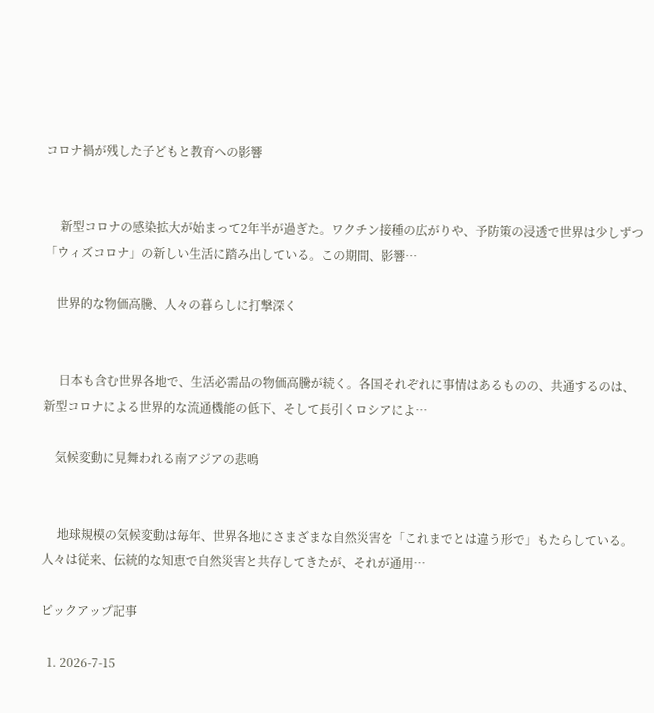コロナ禍が残した子どもと教育への影響


     新型コロナの感染拡大が始まって2年半が過ぎた。ワクチン接種の広がりや、予防策の浸透で世界は少しずつ「ウィズコロナ」の新しい生活に踏み出している。この期間、影響…

    世界的な物価高騰、人々の暮らしに打撃深く


     日本も含む世界各地で、生活必需品の物価高騰が続く。各国それぞれに事情はあるものの、共通するのは、新型コロナによる世界的な流通機能の低下、そして長引くロシアによ…

    気候変動に見舞われる南アジアの悲鳴


     地球規模の気候変動は毎年、世界各地にさまざまな自然災害を「これまでとは違う形で」もたらしている。人々は従来、伝統的な知恵で自然災害と共存してきたが、それが通用…

ピックアップ記事

  1. 2026-7-15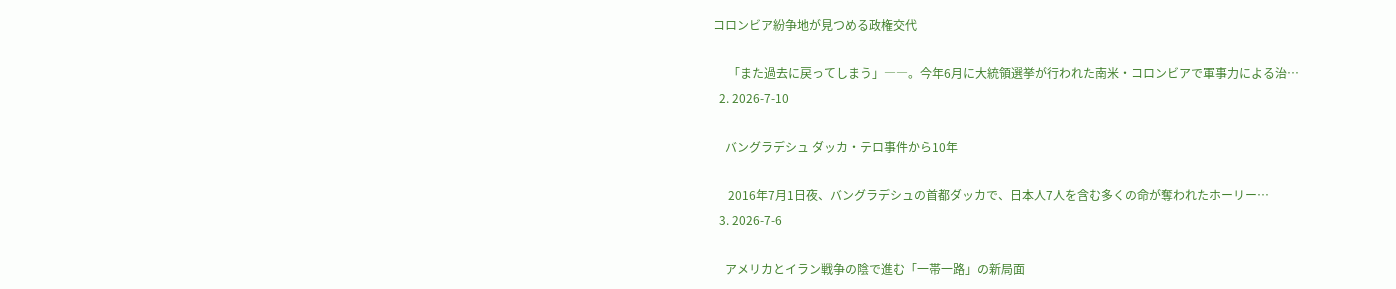コロンビア紛争地が見つめる政権交代

     「また過去に戻ってしまう」――。今年6月に大統領選挙が行われた南米・コロンビアで軍事力による治…
  2. 2026-7-10

    バングラデシュ ダッカ・テロ事件から10年

     2016年7月1日夜、バングラデシュの首都ダッカで、日本人7人を含む多くの命が奪われたホーリー…
  3. 2026-7-6

    アメリカとイラン戦争の陰で進む「一帯一路」の新局面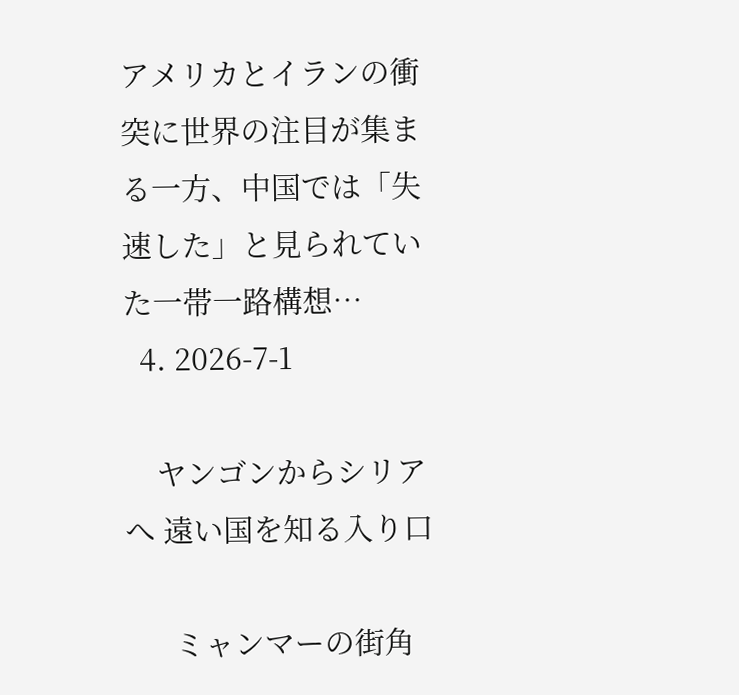アメリカとイランの衝突に世界の注目が集まる一方、中国では「失速した」と見られていた一帯一路構想…
  4. 2026-7-1

    ヤンゴンからシリアへ 遠い国を知る入り口

      ミャンマーの街角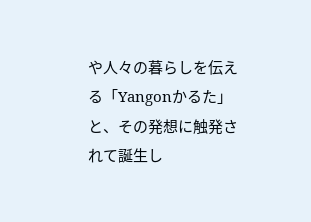や人々の暮らしを伝える「Yangonかるた」と、その発想に触発されて誕生し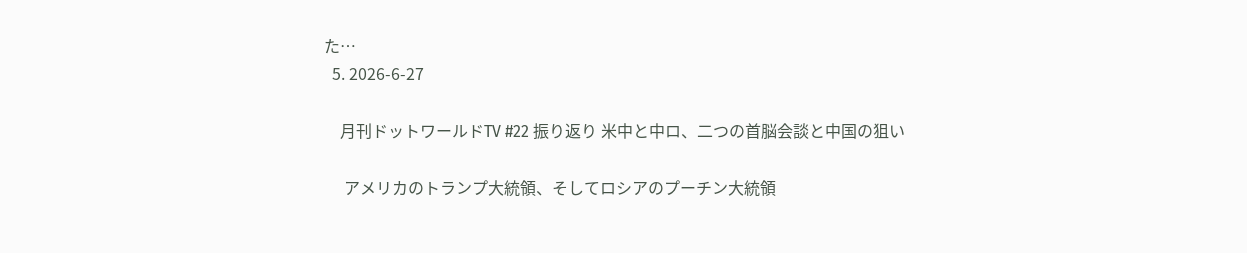た…
  5. 2026-6-27

    月刊ドットワールドTV #22 振り返り 米中と中ロ、二つの首脳会談と中国の狙い

     アメリカのトランプ大統領、そしてロシアのプーチン大統領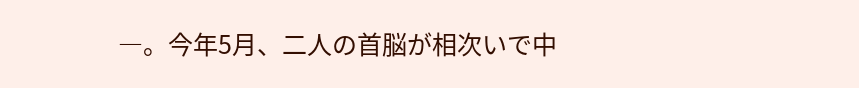―。今年5月、二人の首脳が相次いで中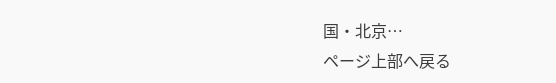国・北京…
ページ上部へ戻る